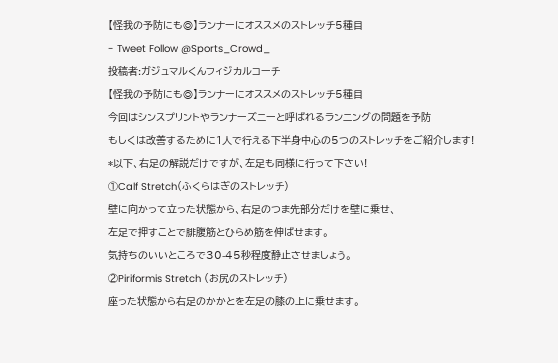【怪我の予防にも◎】ランナーにオススメのストレッチ5種目
- Tweet Follow @Sports_Crowd_
投稿者:ガジュマルくんフィジカルコーチ
【怪我の予防にも◎】ランナーにオススメのストレッチ5種目
今回はシンスプリントやランナーズニーと呼ばれるランニングの問題を予防
もしくは改善するために1人で行える下半身中心の5つのストレッチをご紹介します!
*以下、右足の解説だけですが、左足も同様に行って下さい!
①Calf Stretch(ふくらはぎのストレッチ)
壁に向かって立った状態から、右足のつま先部分だけを壁に乗せ、
左足で押すことで腓腹筋とひらめ筋を伸ばせます。
気持ちのいいところで30-45秒程度静止させましょう。
②Piriformis Stretch (お尻のストレッチ)
座った状態から右足のかかとを左足の膝の上に乗せます。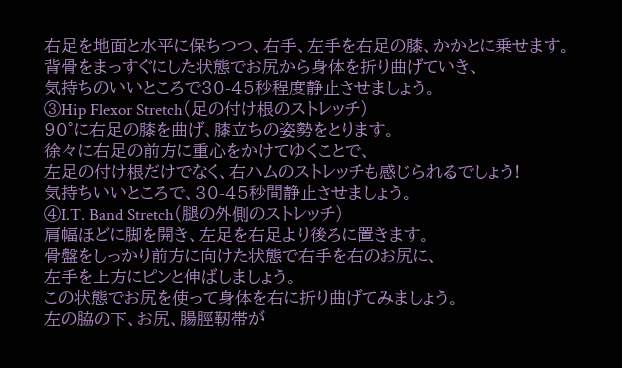右足を地面と水平に保ちつつ、右手、左手を右足の膝、かかとに乗せます。
背骨をまっすぐにした状態でお尻から身体を折り曲げていき、
気持ちのいいところで30-45秒程度静止させましょう。
③Hip Flexor Stretch(足の付け根のストレッチ)
90°に右足の膝を曲げ、膝立ちの姿勢をとります。
徐々に右足の前方に重心をかけてゆくことで、
左足の付け根だけでなく、右ハムのストレッチも感じられるでしょう!
気持ちいいところで、30-45秒間静止させましょう。
④I.T. Band Stretch(腿の外側のストレッチ)
肩幅ほどに脚を開き、左足を右足より後ろに置きます。
骨盤をしっかり前方に向けた状態で右手を右のお尻に、
左手を上方にピンと伸ばしましょう。
この状態でお尻を使って身体を右に折り曲げてみましょう。
左の脇の下、お尻、腸脛靭帯が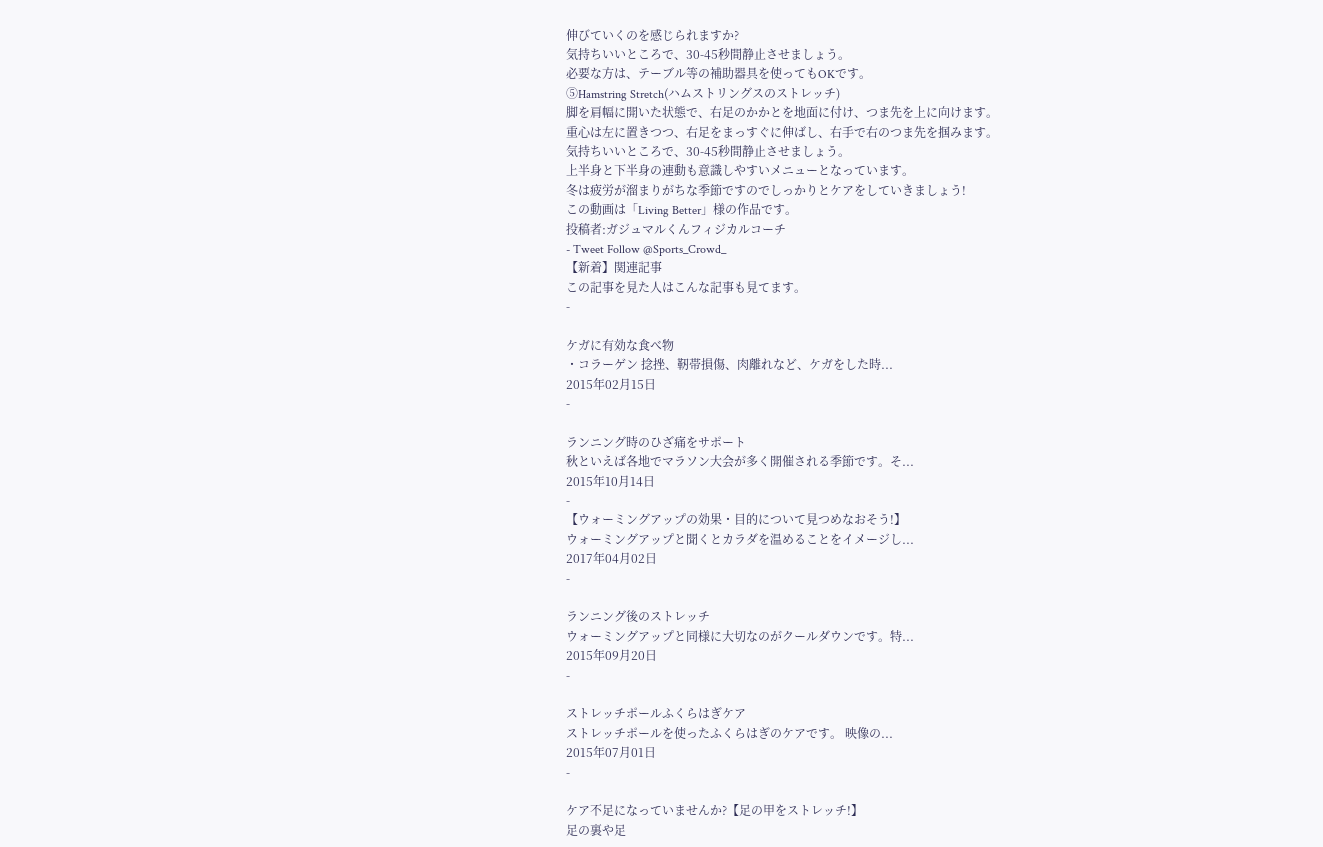伸びていくのを感じられますか?
気持ちいいところで、30-45秒間静止させましょう。
必要な方は、テーブル等の補助器具を使ってもOKです。
⑤Hamstring Stretch(ハムストリングスのストレッチ)
脚を肩幅に開いた状態で、右足のかかとを地面に付け、つま先を上に向けます。
重心は左に置きつつ、右足をまっすぐに伸ばし、右手で右のつま先を掴みます。
気持ちいいところで、30-45秒間静止させましょう。
上半身と下半身の連動も意識しやすいメニューとなっています。
冬は疲労が溜まりがちな季節ですのでしっかりとケアをしていきましょう!
この動画は「Living Better」様の作品です。
投稿者:ガジュマルくんフィジカルコーチ
- Tweet Follow @Sports_Crowd_
【新着】関連記事
この記事を見た人はこんな記事も見てます。
-

ケガに有効な食べ物
・コラーゲン 捻挫、靭帯損傷、肉離れなど、ケガをした時...
2015年02月15日
-

ランニング時のひざ痛をサポート
秋といえば各地でマラソン大会が多く開催される季節です。そ...
2015年10月14日
-
【ウォーミングアップの効果・目的について見つめなおそう!】
ウォーミングアップと聞くとカラダを温めることをイメージし...
2017年04月02日
-

ランニング後のストレッチ
ウォーミングアップと同様に大切なのがクールダウンです。特...
2015年09月20日
-

ストレッチポールふくらはぎケア
ストレッチポールを使ったふくらはぎのケアです。 映像の...
2015年07月01日
-

ケア不足になっていませんか?【足の甲をストレッチ!】
足の裏や足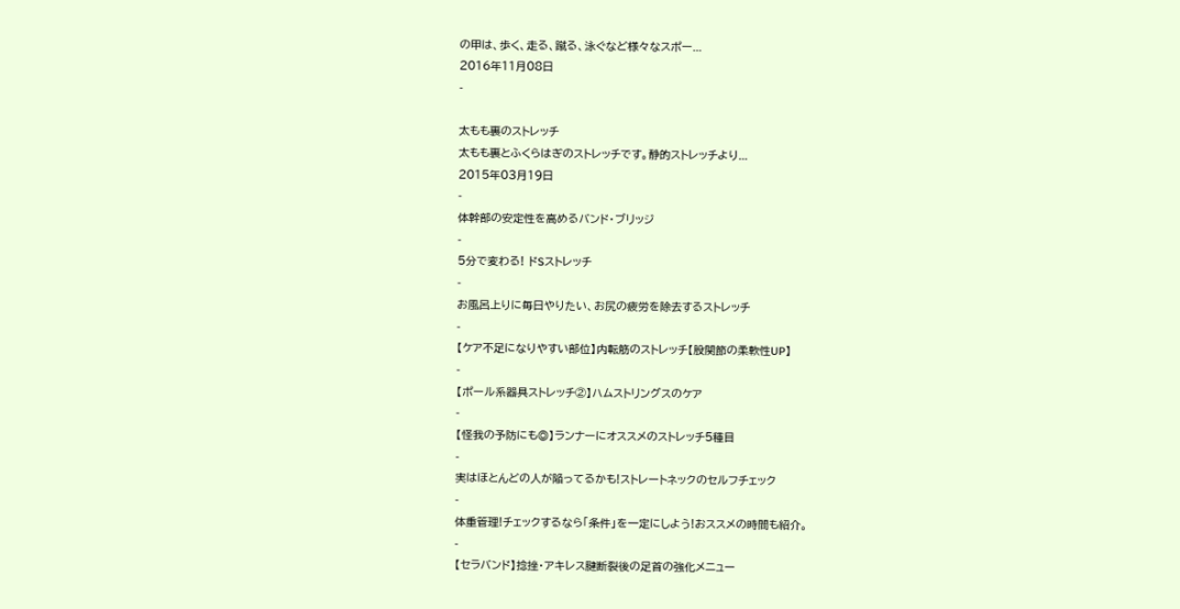の甲は、歩く、走る、蹴る、泳ぐなど様々なスポー...
2016年11月08日
-

太もも裏のストレッチ
太もも裏とふくらはぎのストレッチです。静的ストレッチより...
2015年03月19日
-
体幹部の安定性を高めるバンド・ブリッジ
-
5分で変わる! ドSストレッチ
-
お風呂上りに毎日やりたい、お尻の疲労を除去するストレッチ
-
【ケア不足になりやすい部位】内転筋のストレッチ【股関節の柔軟性UP】
-
【ポール系器具ストレッチ②】ハムストリングスのケア
-
【怪我の予防にも◎】ランナーにオススメのストレッチ5種目
-
実はほとんどの人が陥ってるかも!ストレートネックのセルフチェック
-
体重管理!チェックするなら「条件」を一定にしよう!おススメの時間も紹介。
-
【セラバンド】捻挫・アキレス腱断裂後の足首の強化メニュー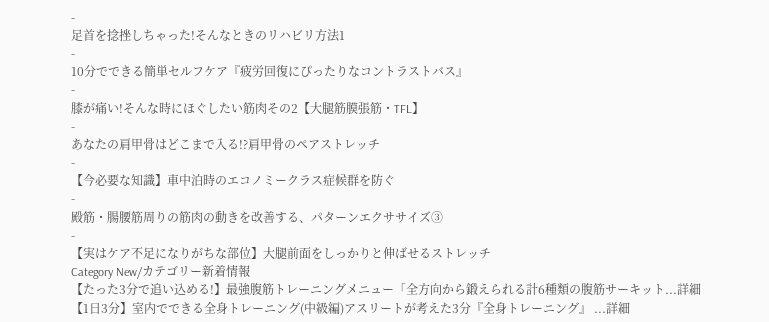-
足首を捻挫しちゃった!そんなときのリハビリ方法1
-
10分でできる簡単セルフケア『疲労回復にぴったりなコントラストバス』
-
膝が痛い!そんな時にほぐしたい筋肉その2【大腿筋膜張筋・TFL】
-
あなたの肩甲骨はどこまで入る!?肩甲骨のペアストレッチ
-
【今必要な知識】車中泊時のエコノミークラス症候群を防ぐ
-
殿筋・腸腰筋周りの筋肉の動きを改善する、パターンエクササイズ③
-
【実はケア不足になりがちな部位】大腿前面をしっかりと伸ばせるストレッチ
Category New/カテゴリー新着情報
【たった3分で追い込める!】最強腹筋トレーニングメニュー「全方向から鍛えられる計6種類の腹筋サーキット...詳細
【1日3分】室内でできる全身トレーニング(中級編)アスリートが考えた3分『全身トレーニング』 ...詳細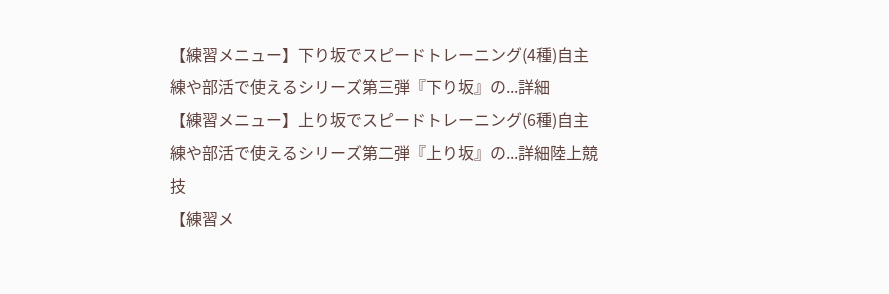【練習メニュー】下り坂でスピードトレーニング(4種)自主練や部活で使えるシリーズ第三弾『下り坂』の...詳細
【練習メニュー】上り坂でスピードトレーニング(6種)自主練や部活で使えるシリーズ第二弾『上り坂』の...詳細陸上競技
【練習メ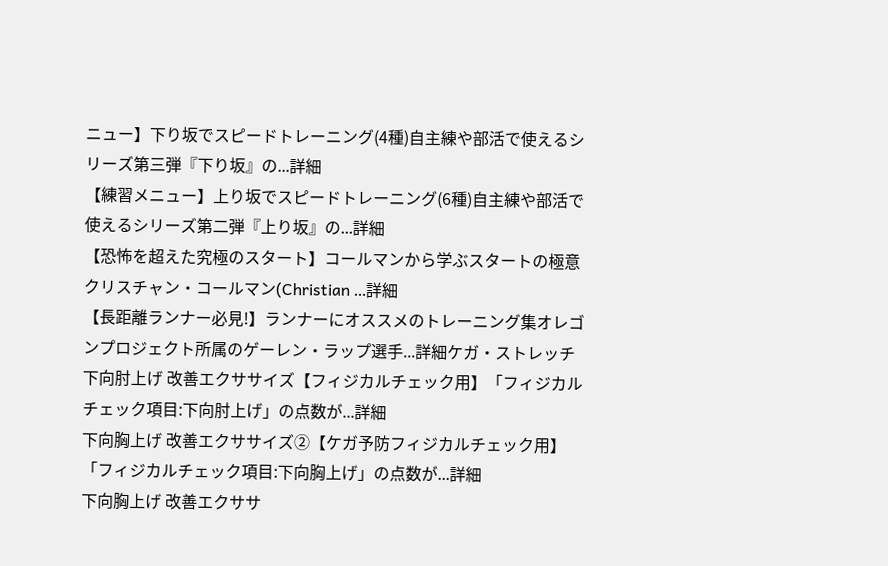ニュー】下り坂でスピードトレーニング(4種)自主練や部活で使えるシリーズ第三弾『下り坂』の...詳細
【練習メニュー】上り坂でスピードトレーニング(6種)自主練や部活で使えるシリーズ第二弾『上り坂』の...詳細
【恐怖を超えた究極のスタート】コールマンから学ぶスタートの極意クリスチャン・コールマン(Christian ...詳細
【長距離ランナー必見!】ランナーにオススメのトレーニング集オレゴンプロジェクト所属のゲーレン・ラップ選手...詳細ケガ・ストレッチ
下向肘上げ 改善エクササイズ【フィジカルチェック用】「フィジカルチェック項目:下向肘上げ」の点数が...詳細
下向胸上げ 改善エクササイズ②【ケガ予防フィジカルチェック用】「フィジカルチェック項目:下向胸上げ」の点数が...詳細
下向胸上げ 改善エクササ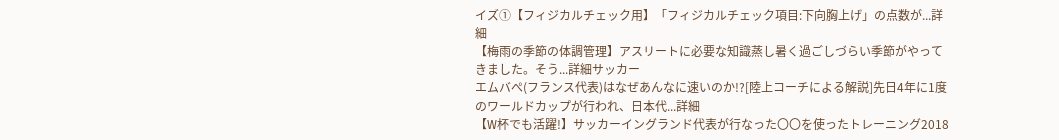イズ①【フィジカルチェック用】「フィジカルチェック項目:下向胸上げ」の点数が...詳細
【梅雨の季節の体調管理】アスリートに必要な知識蒸し暑く過ごしづらい季節がやってきました。そう...詳細サッカー
エムバぺ(フランス代表)はなぜあんなに速いのか!?[陸上コーチによる解説]先日4年に1度のワールドカップが行われ、日本代...詳細
【W杯でも活躍!】サッカーイングランド代表が行なった〇〇を使ったトレーニング2018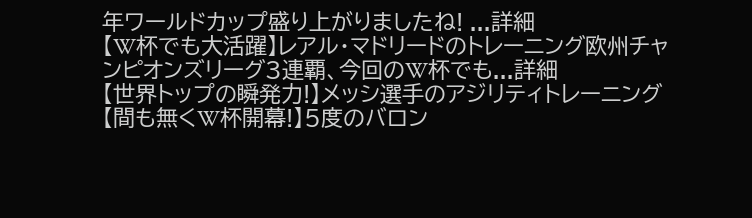年ワールドカップ盛り上がりましたね! ...詳細
【W杯でも大活躍】レアル・マドリードのトレーニング欧州チャンピオンズリーグ3連覇、今回のW杯でも...詳細
【世界トップの瞬発力!】メッシ選手のアジリティトレーニング【間も無くW杯開幕!】5度のバロン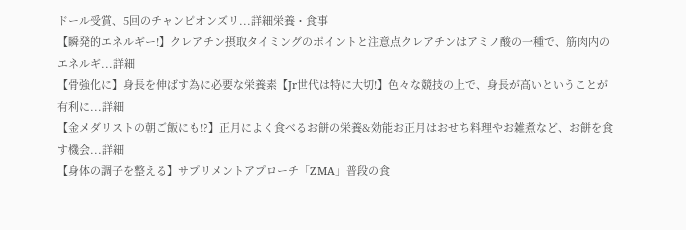ドール受賞、5回のチャンピオンズリ...詳細栄養・食事
【瞬発的エネルギー!】クレアチン摂取タイミングのポイントと注意点クレアチンはアミノ酸の一種で、筋肉内のエネルギ...詳細
【骨強化に】身長を伸ばす為に必要な栄養素【Jr世代は特に大切!】色々な競技の上で、身長が高いということが有利に...詳細
【金メダリストの朝ご飯にも!?】正月によく食べるお餅の栄養&効能お正月はおせち料理やお雑煮など、お餅を食す機会...詳細
【身体の調子を整える】サプリメントアプローチ「ZMA」普段の食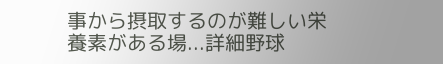事から摂取するのが難しい栄養素がある場...詳細野球